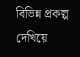বিভিন্ন প্রকল্প দেখিয়ে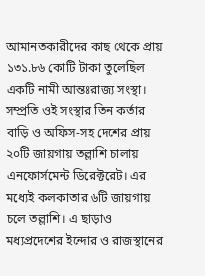আমানতকারীদের কাছ থেকে প্রায় ১৩১.৮৬ কোটি টাকা তুলেছিল একটি নামী আন্তঃরাজ্য সংস্থা। সম্প্রতি ওই সংস্থার তিন কর্তার বাড়ি ও অফিস-সহ দেশের প্রায় ২০টি জায়গায় তল্লাশি চালায় এনফোর্সমেন্ট ডিরেক্টরেট। এর মধ্যেই কলকাতার ৬টি জায়গায় চলে তল্লাশি। এ ছাড়াও মধ্যপ্রদেশের ইন্দোর ও রাজস্থানের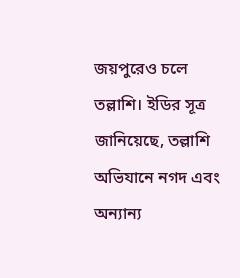জয়পুরেও চলে তল্লাশি। ইডির সূত্র জানিয়েছে, তল্লাশি অভিযানে নগদ এবং অন্যান্য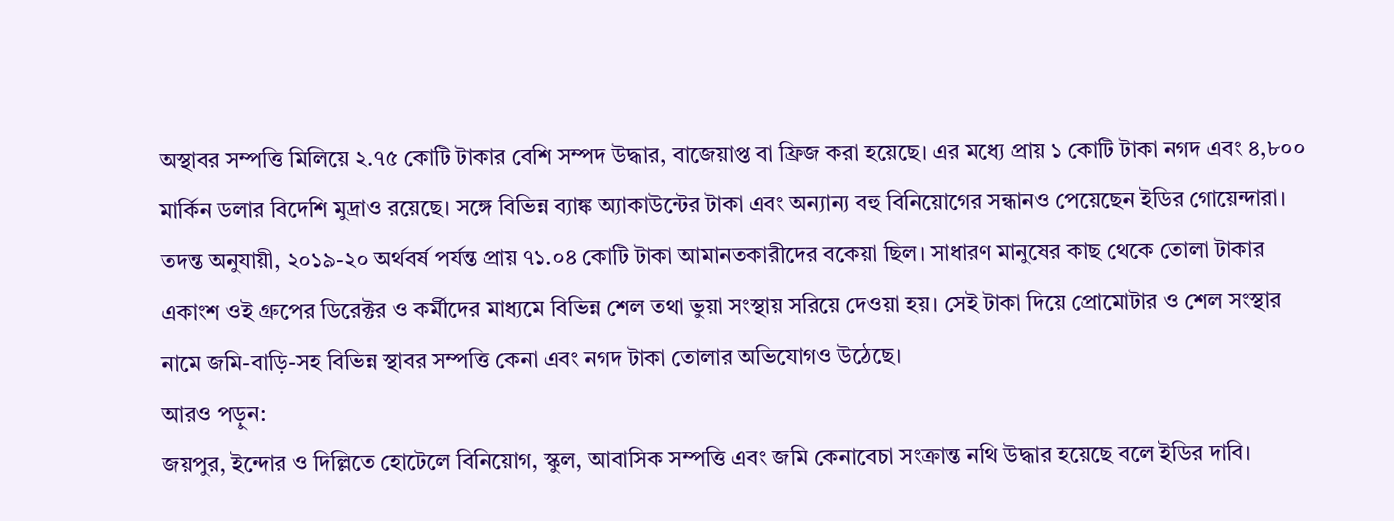অস্থাবর সম্পত্তি মিলিয়ে ২.৭৫ কোটি টাকার বেশি সম্পদ উদ্ধার, বাজেয়াপ্ত বা ফ্রিজ করা হয়েছে। এর মধ্যে প্রায় ১ কোটি টাকা নগদ এবং ৪,৮০০ মার্কিন ডলার বিদেশি মুদ্রাও রয়েছে। সঙ্গে বিভিন্ন ব্যাঙ্ক অ্যাকাউন্টের টাকা এবং অন্যান্য বহু বিনিয়োগের সন্ধানও পেয়েছেন ইডির গোয়েন্দারা।
তদন্ত অনুযায়ী, ২০১৯-২০ অর্থবর্ষ পর্যন্ত প্রায় ৭১.০৪ কোটি টাকা আমানতকারীদের বকেয়া ছিল। সাধারণ মানুষের কাছ থেকে তোলা টাকার একাংশ ওই গ্রুপের ডিরেক্টর ও কর্মীদের মাধ্যমে বিভিন্ন শেল তথা ভুয়া সংস্থায় সরিয়ে দেওয়া হয়। সেই টাকা দিয়ে প্রোমোটার ও শেল সংস্থার নামে জমি-বাড়ি-সহ বিভিন্ন স্থাবর সম্পত্তি কেনা এবং নগদ টাকা তোলার অভিযোগও উঠেছে।
আরও পড়ুন:
জয়পুর, ইন্দোর ও দিল্লিতে হোটেলে বিনিয়োগ, স্কুল, আবাসিক সম্পত্তি এবং জমি কেনাবেচা সংক্রান্ত নথি উদ্ধার হয়েছে বলে ইডির দাবি।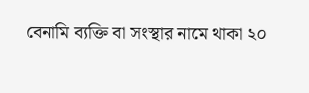বেনামি ব্যক্তি বা সংস্থার নামে থাকা ২০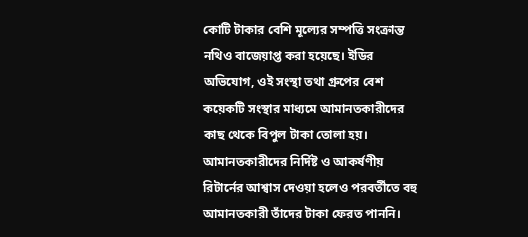কোটি টাকার বেশি মূল্যের সম্পত্তি সংক্রান্ত নথিও বাজেয়াপ্ত করা হয়েছে। ইডির অভিযোগ, ওই সংস্থা তথা গ্রুপের বেশ কয়েকটি সংস্থার মাধ্যমে আমানতকারীদের কাছ থেকে বিপুল টাকা তোলা হয়। আমানতকারীদের নির্দিষ্ট ও আকর্ষণীয় রিটার্নের আশ্বাস দেওয়া হলেও পরবর্তীতে বহু আমানতকারী তাঁদের টাকা ফেরত পাননি।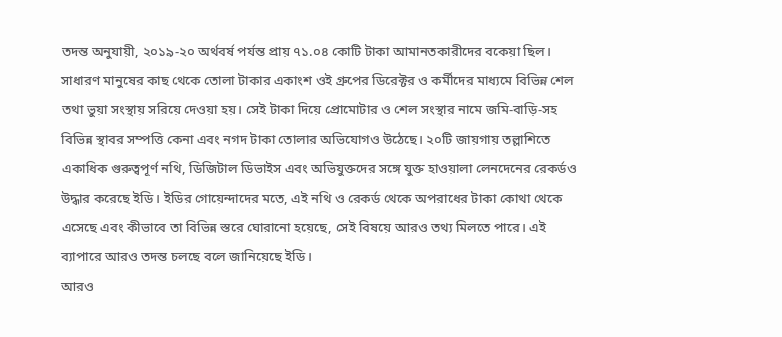তদন্ত অনুযায়ী, ২০১৯-২০ অর্থবর্ষ পর্যন্ত প্রায় ৭১.০৪ কোটি টাকা আমানতকারীদের বকেয়া ছিল। সাধারণ মানুষের কাছ থেকে তোলা টাকার একাংশ ওই গ্রুপের ডিরেক্টর ও কর্মীদের মাধ্যমে বিভিন্ন শেল তথা ভুয়া সংস্থায় সরিয়ে দেওয়া হয়। সেই টাকা দিয়ে প্রোমোটার ও শেল সংস্থার নামে জমি-বাড়ি-সহ বিভিন্ন স্থাবর সম্পত্তি কেনা এবং নগদ টাকা তোলার অভিযোগও উঠেছে। ২০টি জায়গায় তল্লাশিতে একাধিক গুরুত্বপূর্ণ নথি, ডিজিটাল ডিভাইস এবং অভিযুক্তদের সঙ্গে যুক্ত হাওয়ালা লেনদেনের রেকর্ডও উদ্ধার করেছে ইডি। ইডির গোয়েন্দাদের মতে, এই নথি ও রেকর্ড থেকে অপরাধের টাকা কোথা থেকে এসেছে এবং কীভাবে তা বিভিন্ন স্তরে ঘোরানো হয়েছে, সেই বিষয়ে আরও তথ্য মিলতে পারে। এই ব্যাপারে আরও তদন্ত চলছে বলে জানিয়েছে ইডি।
আরও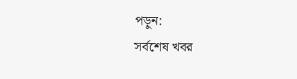পড়ুন:
সর্বশেষ খবর